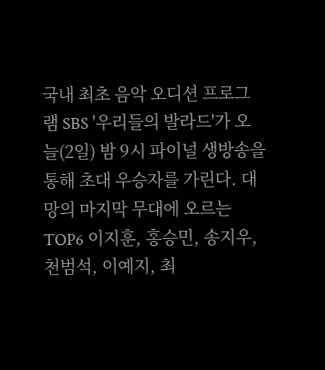국내 최초 음악 오디션 프로그램 SBS '우리들의 발라드'가 오늘(2일) 밤 9시 파이널 생방송을 통해 초대 우승자를 가린다. 대망의 마지막 무대에 오르는 TOP6 이지훈, 홍승민, 송지우, 천범석, 이예지, 최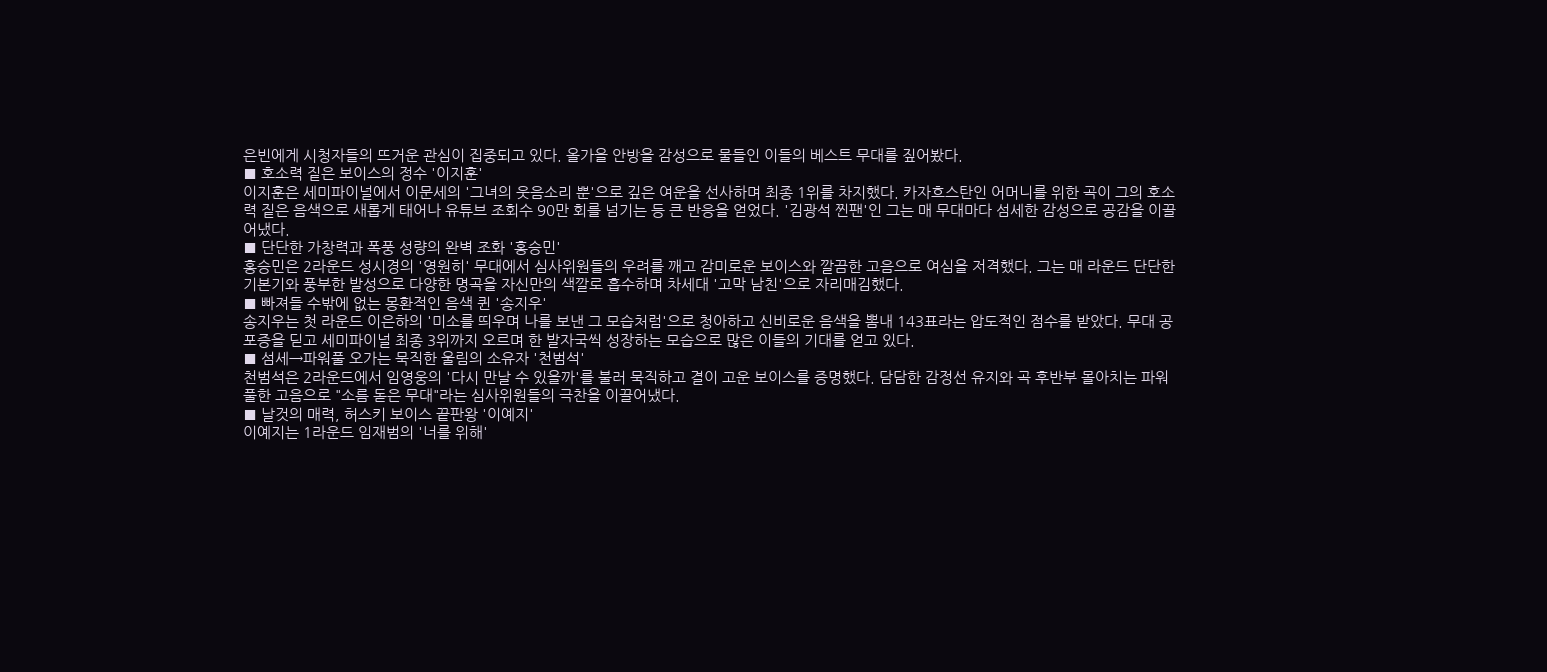은빈에게 시청자들의 뜨거운 관심이 집중되고 있다. 올가을 안방을 감성으로 물들인 이들의 베스트 무대를 짚어봤다.
■ 호소력 짙은 보이스의 정수 '이지훈'
이지훈은 세미파이널에서 이문세의 '그녀의 웃음소리 뿐'으로 깊은 여운을 선사하며 최종 1위를 차지했다. 카자흐스탄인 어머니를 위한 곡이 그의 호소력 짙은 음색으로 새롭게 태어나 유튜브 조회수 90만 회를 넘기는 등 큰 반응을 얻었다. '김광석 찐팬'인 그는 매 무대마다 섬세한 감성으로 공감을 이끌어냈다.
■ 단단한 가창력과 폭풍 성량의 완벽 조화 '홍승민'
홍승민은 2라운드 성시경의 '영원히' 무대에서 심사위원들의 우려를 깨고 감미로운 보이스와 깔끔한 고음으로 여심을 저격했다. 그는 매 라운드 단단한 기본기와 풍부한 발성으로 다양한 명곡을 자신만의 색깔로 흡수하며 차세대 '고막 남친'으로 자리매김했다.
■ 빠져들 수밖에 없는 몽환적인 음색 퀸 '송지우'
송지우는 첫 라운드 이은하의 '미소를 띄우며 나를 보낸 그 모습처럼'으로 청아하고 신비로운 음색을 뽐내 143표라는 압도적인 점수를 받았다. 무대 공포증을 딛고 세미파이널 최종 3위까지 오르며 한 발자국씩 성장하는 모습으로 많은 이들의 기대를 얻고 있다.
■ 섬세→파워풀 오가는 묵직한 울림의 소유자 '천범석'
천범석은 2라운드에서 임영웅의 '다시 만날 수 있을까'를 불러 묵직하고 결이 고운 보이스를 증명했다. 담담한 감정선 유지와 곡 후반부 몰아치는 파워풀한 고음으로 "소름 돋은 무대"라는 심사위원들의 극찬을 이끌어냈다.
■ 날것의 매력, 허스키 보이스 끝판왕 '이예지'
이예지는 1라운드 임재범의 '너를 위해'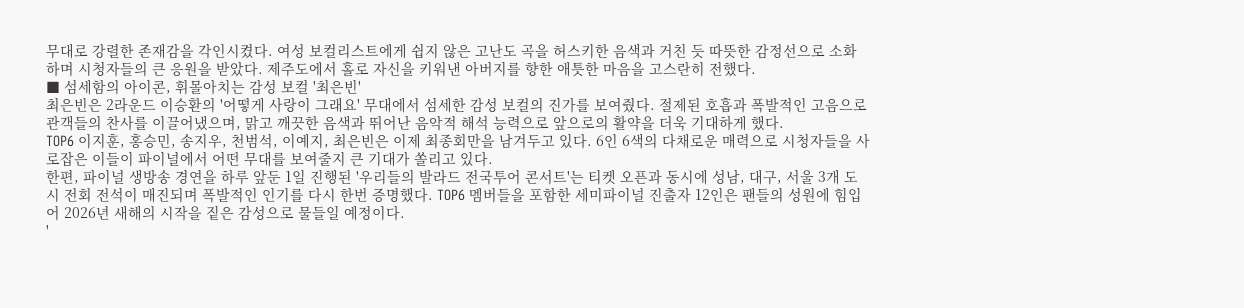무대로 강렬한 존재감을 각인시켰다. 여성 보컬리스트에게 쉽지 않은 고난도 곡을 허스키한 음색과 거친 듯 따뜻한 감정선으로 소화하며 시청자들의 큰 응원을 받았다. 제주도에서 홀로 자신을 키워낸 아버지를 향한 애틋한 마음을 고스란히 전했다.
■ 섬세함의 아이콘, 휘몰아치는 감성 보컬 '최은빈'
최은빈은 2라운드 이승환의 '어떻게 사랑이 그래요' 무대에서 섬세한 감성 보컬의 진가를 보여줬다. 절제된 호흡과 폭발적인 고음으로 관객들의 찬사를 이끌어냈으며, 맑고 깨끗한 음색과 뛰어난 음악적 해석 능력으로 앞으로의 활약을 더욱 기대하게 했다.
TOP6 이지훈, 홍승민, 송지우, 천범석, 이예지, 최은빈은 이제 최종회만을 남겨두고 있다. 6인 6색의 다채로운 매력으로 시청자들을 사로잡은 이들이 파이널에서 어떤 무대를 보여줄지 큰 기대가 쏠리고 있다.
한편, 파이널 생방송 경연을 하루 앞둔 1일 진행된 '우리들의 발라드 전국투어 콘서트'는 티켓 오픈과 동시에 성남, 대구, 서울 3개 도시 전회 전석이 매진되며 폭발적인 인기를 다시 한번 증명했다. TOP6 멤버들을 포함한 세미파이널 진출자 12인은 팬들의 성원에 힘입어 2026년 새해의 시작을 짙은 감성으로 물들일 예정이다.
'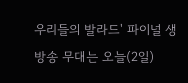우리들의 발라드' 파이널 생방송 무대는 오늘(2일)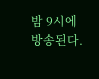밤 9시에 방송된다.